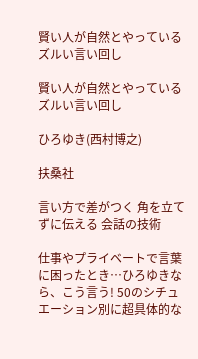賢い人が自然とやっている ズルい言い回し

賢い人が自然とやっている ズルい言い回し

ひろゆき(西村博之)

扶桑社

言い方で差がつく 角を立てずに伝える 会話の技術

仕事やプライベートで言葉に困ったとき…ひろゆきなら、こう言う! 50のシチュエーション別に超具体的な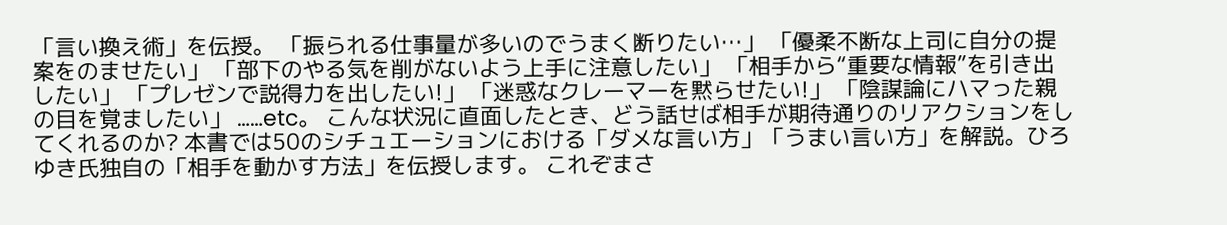「言い換え術」を伝授。 「振られる仕事量が多いのでうまく断りたい…」 「優柔不断な上司に自分の提案をのませたい」 「部下のやる気を削がないよう上手に注意したい」 「相手から“重要な情報”を引き出したい」 「プレゼンで説得力を出したい!」 「迷惑なクレーマーを黙らせたい!」 「陰謀論にハマった親の目を覚ましたい」 ……etc。 こんな状況に直面したとき、どう話せば相手が期待通りのリアクションをしてくれるのか? 本書では50のシチュエーションにおける「ダメな言い方」「うまい言い方」を解説。ひろゆき氏独自の「相手を動かす方法」を伝授します。 これぞまさ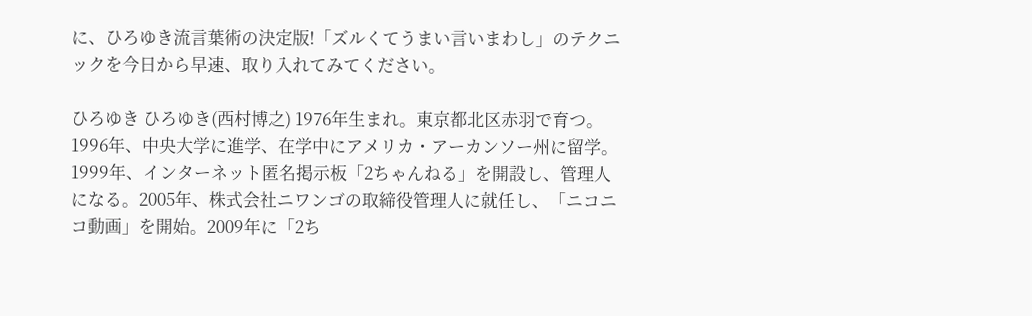に、ひろゆき流言葉術の決定版!「ズルくてうまい言いまわし」のテクニックを今日から早速、取り入れてみてください。

ひろゆき ひろゆき(西村博之) 1976年生まれ。東京都北区赤羽で育つ。1996年、中央大学に進学、在学中にアメリカ・アーカンソー州に留学。1999年、インターネット匿名掲示板「2ちゃんねる」を開設し、管理人になる。2005年、株式会社ニワンゴの取締役管理人に就任し、「ニコニコ動画」を開始。2009年に「2ち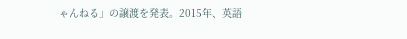ゃんねる」の譲渡を発表。2015年、英語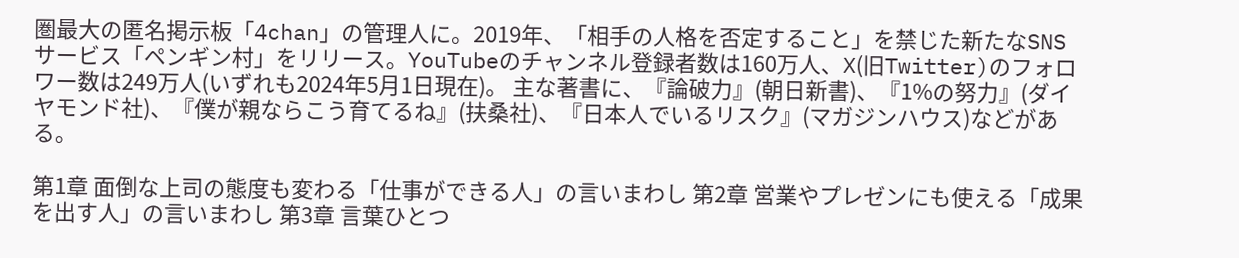圏最大の匿名掲示板「4chan」の管理人に。2019年、「相手の人格を否定すること」を禁じた新たなSNSサービス「ペンギン村」をリリース。YouTubeのチャンネル登録者数は160万人、X(旧Twitter)のフォロワー数は249万人(いずれも2024年5月1日現在)。 主な著書に、『論破力』(朝日新書)、『1%の努力』(ダイヤモンド社)、『僕が親ならこう育てるね』(扶桑社)、『日本人でいるリスク』(マガジンハウス)などがある。

第1章 面倒な上司の態度も変わる「仕事ができる人」の言いまわし 第2章 営業やプレゼンにも使える「成果を出す人」の言いまわし 第3章 言葉ひとつ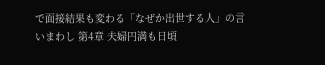で面接結果も変わる「なぜか出世する人」の言いまわし 第4章 夫婦円満も日頃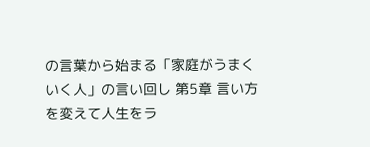の言葉から始まる「家庭がうまくいく人」の言い回し 第5章 言い方を変えて人生をラ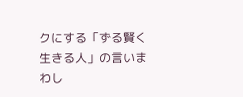クにする「ずる賢く生きる人」の言いまわし